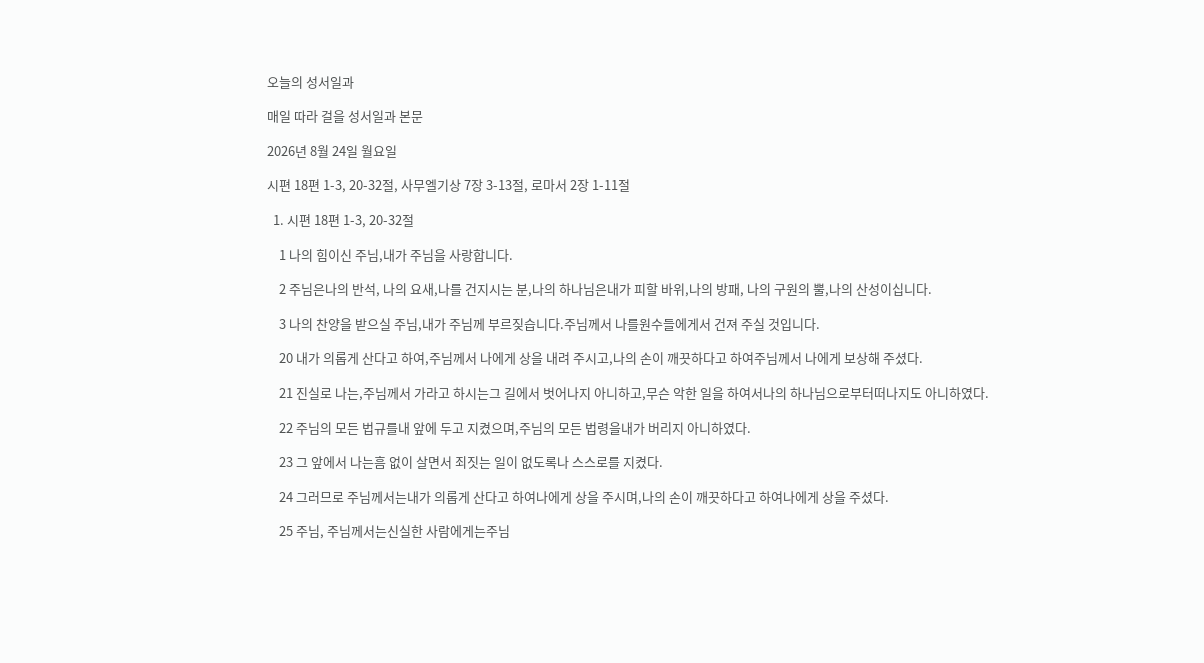오늘의 성서일과

매일 따라 걸을 성서일과 본문

2026년 8월 24일 월요일

시편 18편 1-3, 20-32절, 사무엘기상 7장 3-13절, 로마서 2장 1-11절

  1. 시편 18편 1-3, 20-32절

    1 나의 힘이신 주님,내가 주님을 사랑합니다.

    2 주님은나의 반석, 나의 요새,나를 건지시는 분,나의 하나님은내가 피할 바위,나의 방패, 나의 구원의 뿔,나의 산성이십니다.

    3 나의 찬양을 받으실 주님,내가 주님께 부르짖습니다.주님께서 나를원수들에게서 건져 주실 것입니다.

    20 내가 의롭게 산다고 하여,주님께서 나에게 상을 내려 주시고,나의 손이 깨끗하다고 하여주님께서 나에게 보상해 주셨다.

    21 진실로 나는,주님께서 가라고 하시는그 길에서 벗어나지 아니하고,무슨 악한 일을 하여서나의 하나님으로부터떠나지도 아니하였다.

    22 주님의 모든 법규를내 앞에 두고 지켰으며,주님의 모든 법령을내가 버리지 아니하였다.

    23 그 앞에서 나는흠 없이 살면서 죄짓는 일이 없도록나 스스로를 지켰다.

    24 그러므로 주님께서는내가 의롭게 산다고 하여나에게 상을 주시며,나의 손이 깨끗하다고 하여나에게 상을 주셨다.

    25 주님, 주님께서는신실한 사람에게는주님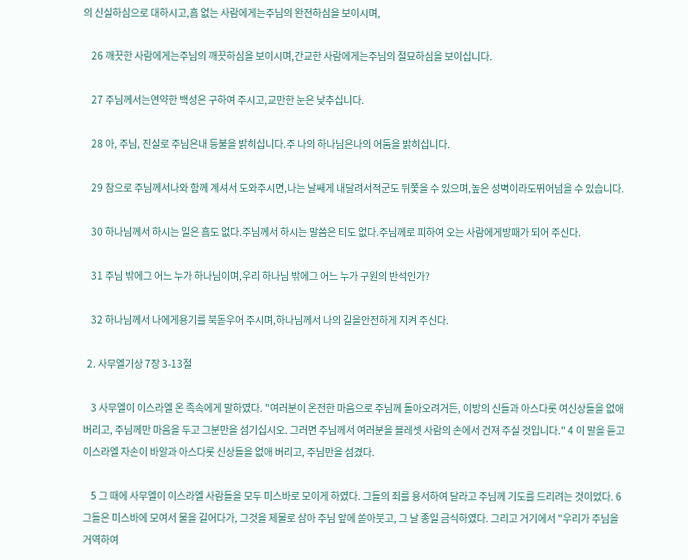의 신실하심으로 대하시고,흠 없는 사람에게는주님의 완전하심을 보이시며,

    26 깨끗한 사람에게는주님의 깨끗하심을 보이시며,간교한 사람에게는주님의 절묘하심을 보이십니다.

    27 주님께서는연약한 백성은 구하여 주시고,교만한 눈은 낮추십니다.

    28 아, 주님, 진실로 주님은내 등불을 밝히십니다.주 나의 하나님은나의 어둠을 밝히십니다.

    29 참으로 주님께서나와 함께 계셔서 도와주시면,나는 날쌔게 내달려서적군도 뒤쫓을 수 있으며,높은 성벽이라도뛰어넘을 수 있습니다.

    30 하나님께서 하시는 일은 흠도 없다.주님께서 하시는 말씀은 티도 없다.주님께로 피하여 오는 사람에게방패가 되어 주신다.

    31 주님 밖에그 어느 누가 하나님이며,우리 하나님 밖에그 어느 누가 구원의 반석인가?

    32 하나님께서 나에게용기를 북돋우어 주시며,하나님께서 나의 길을안전하게 지켜 주신다.

  2. 사무엘기상 7장 3-13절

    3 사무엘이 이스라엘 온 족속에게 말하였다. "여러분이 온전한 마음으로 주님께 돌아오려거든, 이방의 신들과 아스다롯 여신상들을 없애 버리고, 주님께만 마음을 두고 그분만을 섬기십시오. 그러면 주님께서 여러분을 블레셋 사람의 손에서 건져 주실 것입니다." 4 이 말을 듣고 이스라엘 자손이 바알과 아스다롯 신상들을 없애 버리고, 주님만을 섬겼다.

    5 그 때에 사무엘이 이스라엘 사람들을 모두 미스바로 모이게 하였다. 그들의 죄를 용서하여 달라고 주님께 기도를 드리려는 것이었다. 6 그들은 미스바에 모여서 물을 길어다가, 그것을 제물로 삼아 주님 앞에 쏟아붓고, 그 날 종일 금식하였다. 그리고 거기에서 "우리가 주님을 거역하여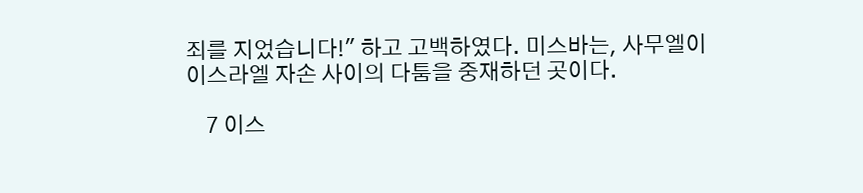죄를 지었습니다!" 하고 고백하였다. 미스바는, 사무엘이 이스라엘 자손 사이의 다툼을 중재하던 곳이다.

    7 이스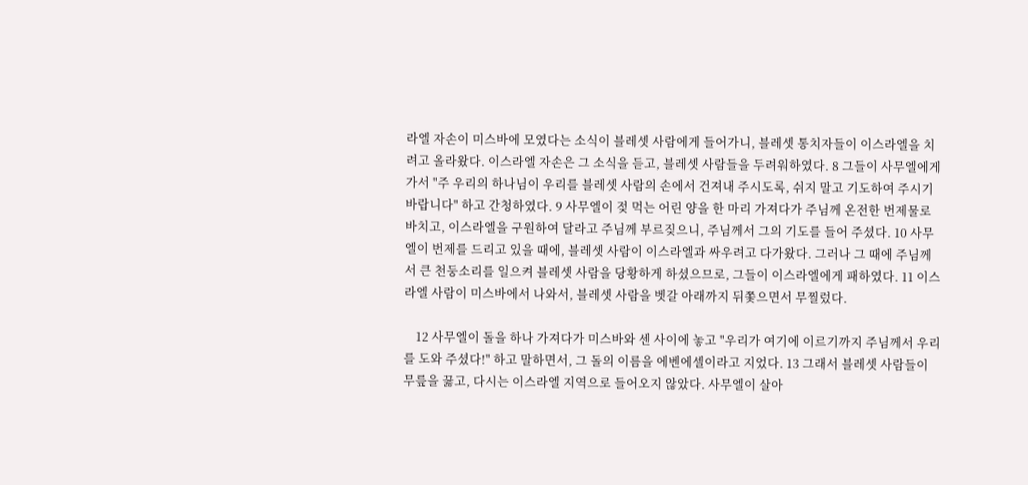라엘 자손이 미스바에 모였다는 소식이 블레셋 사람에게 들어가니, 블레셋 통치자들이 이스라엘을 치려고 올라왔다. 이스라엘 자손은 그 소식을 듣고, 블레셋 사람들을 두려워하였다. 8 그들이 사무엘에게 가서 "주 우리의 하나님이 우리를 블레셋 사람의 손에서 건져내 주시도록, 쉬지 말고 기도하여 주시기 바랍니다" 하고 간청하였다. 9 사무엘이 젖 먹는 어린 양을 한 마리 가져다가 주님께 온전한 번제물로 바치고, 이스라엘을 구원하여 달라고 주님께 부르짖으니, 주님께서 그의 기도를 들어 주셨다. 10 사무엘이 번제를 드리고 있을 때에, 블레셋 사람이 이스라엘과 싸우려고 다가왔다. 그러나 그 때에 주님께서 큰 천둥소리를 일으켜 블레셋 사람을 당황하게 하셨으므로, 그들이 이스라엘에게 패하였다. 11 이스라엘 사람이 미스바에서 나와서, 블레셋 사람을 벳갈 아래까지 뒤쫓으면서 무찔렀다.

    12 사무엘이 돌을 하나 가져다가 미스바와 센 사이에 놓고 "우리가 여기에 이르기까지 주님께서 우리를 도와 주셨다!" 하고 말하면서, 그 돌의 이름을 에벤에셀이라고 지었다. 13 그래서 블레셋 사람들이 무릎을 꿇고, 다시는 이스라엘 지역으로 들어오지 않았다. 사무엘이 살아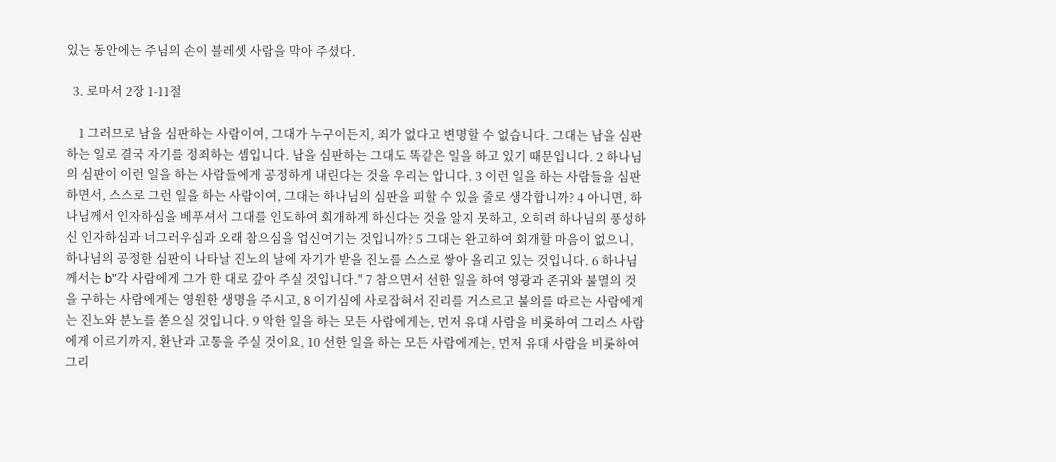있는 동안에는 주님의 손이 블레셋 사람을 막아 주셨다.

  3. 로마서 2장 1-11절

    1 그러므로 남을 심판하는 사람이여, 그대가 누구이든지, 죄가 없다고 변명할 수 없습니다. 그대는 남을 심판하는 일로 결국 자기를 정죄하는 셈입니다. 남을 심판하는 그대도 똑같은 일을 하고 있기 때문입니다. 2 하나님의 심판이 이런 일을 하는 사람들에게 공정하게 내린다는 것을 우리는 압니다. 3 이런 일을 하는 사람들을 심판하면서, 스스로 그런 일을 하는 사람이여, 그대는 하나님의 심판을 피할 수 있을 줄로 생각합니까? 4 아니면, 하나님께서 인자하심을 베푸셔서 그대를 인도하여 회개하게 하신다는 것을 알지 못하고, 오히려 하나님의 풍성하신 인자하심과 너그러우심과 오래 참으심을 업신여기는 것입니까? 5 그대는 완고하여 회개할 마음이 없으니, 하나님의 공정한 심판이 나타날 진노의 날에 자기가 받을 진노를 스스로 쌓아 올리고 있는 것입니다. 6 하나님께서는 b"각 사람에게 그가 한 대로 갚아 주실 것입니다." 7 참으면서 선한 일을 하여 영광과 존귀와 불멸의 것을 구하는 사람에게는 영원한 생명을 주시고, 8 이기심에 사로잡혀서 진리를 거스르고 불의를 따르는 사람에게는 진노와 분노를 쏟으실 것입니다. 9 악한 일을 하는 모든 사람에게는, 먼저 유대 사람을 비롯하여 그리스 사람에게 이르기까지, 환난과 고통을 주실 것이요, 10 선한 일을 하는 모든 사람에게는, 먼저 유대 사람을 비롯하여 그리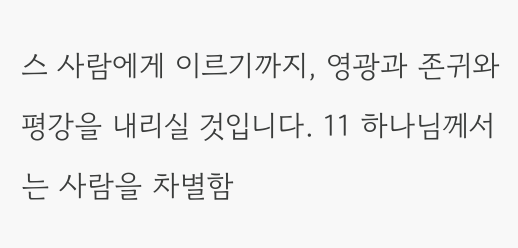스 사람에게 이르기까지, 영광과 존귀와 평강을 내리실 것입니다. 11 하나님께서는 사람을 차별함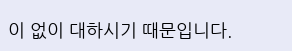이 없이 대하시기 때문입니다.